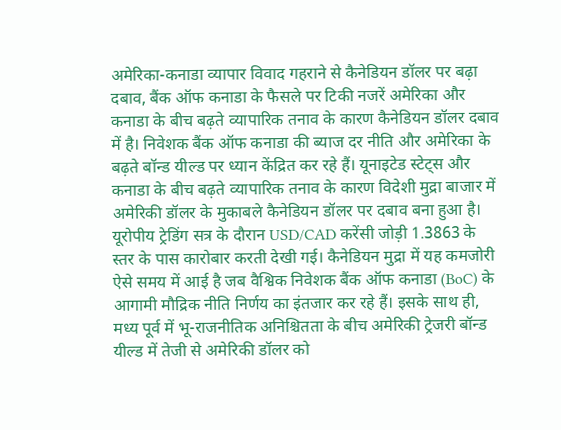अमेरिका-कनाडा व्यापार विवाद गहराने से कैनेडियन डॉलर पर बढ़ा दबाव, बैंक ऑफ कनाडा के फैसले पर टिकी नजरें अमेरिका और कनाडा के बीच बढ़ते व्यापारिक तनाव के कारण कैनेडियन डॉलर दबाव में है। निवेशक बैंक ऑफ कनाडा की ब्याज दर नीति और अमेरिका के बढ़ते बॉन्ड यील्ड पर ध्यान केंद्रित कर रहे हैं। यूनाइटेड स्टेट्स और कनाडा के बीच बढ़ते व्यापारिक तनाव के कारण विदेशी मुद्रा बाजार में अमेरिकी डॉलर के मुकाबले कैनेडियन डॉलर पर दबाव बना हुआ है। यूरोपीय ट्रेडिंग सत्र के दौरान USD/CAD करेंसी जोड़ी 1.3863 के स्तर के पास कारोबार करती देखी गई। कैनेडियन मुद्रा में यह कमजोरी ऐसे समय में आई है जब वैश्विक निवेशक बैंक ऑफ कनाडा (BoC) के आगामी मौद्रिक नीति निर्णय का इंतजार कर रहे हैं। इसके साथ ही, मध्य पूर्व में भू-राजनीतिक अनिश्चितता के बीच अमेरिकी ट्रेजरी बॉन्ड यील्ड में तेजी से अमेरिकी डॉलर को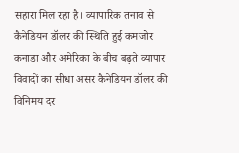सहारा मिल रहा है। व्यापारिक तनाव से कैनेडियन डॉलर की स्थिति हुई कमजोर कनाडा और अमेरिका के बीच बढ़ते व्यापार विवादों का सीधा असर कैनेडियन डॉलर की विनिमय दर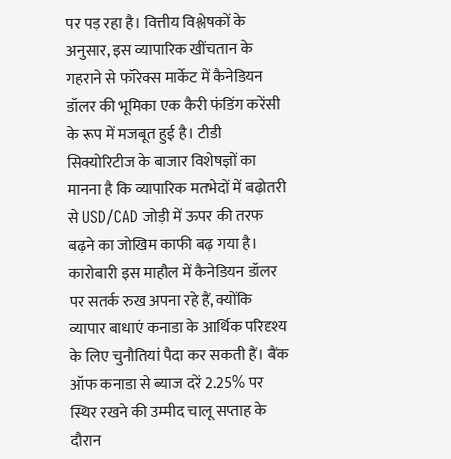पर पड़ रहा है। वित्तीय विश्लेषकों के अनुसार, इस व्यापारिक खींचतान के गहराने से फॉरेक्स मार्केट में कैनेडियन डॉलर की भूमिका एक कैरी फंडिंग करेंसी के रूप में मजबूत हुई है। टीडी सिक्योरिटीज के बाजार विशेषज्ञों का मानना है कि व्यापारिक मतभेदों में बढ़ोतरी से USD/CAD जोड़ी में ऊपर की तरफ बढ़ने का जोखिम काफी बढ़ गया है। कारोबारी इस माहौल में कैनेडियन डॉलर पर सतर्क रुख अपना रहे हैं, क्योंकि व्यापार बाधाएं कनाडा के आर्थिक परिदृश्य के लिए चुनौतियां पैदा कर सकती हैं। बैंक ऑफ कनाडा से ब्याज दरें 2.25% पर स्थिर रखने की उम्मीद चालू सप्ताह के दौरान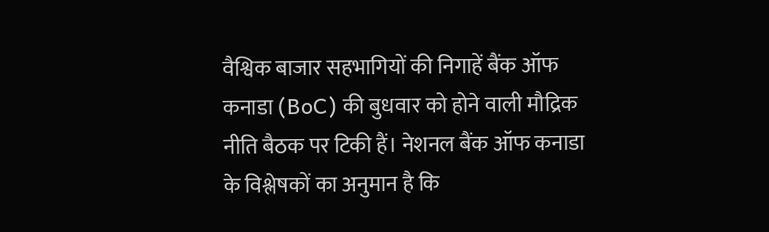वैश्विक बाजार सहभागियों की निगाहें बैंक ऑफ कनाडा (BoC) की बुधवार को होने वाली मौद्रिक नीति बैठक पर टिकी हैं। नेशनल बैंक ऑफ कनाडा के विश्लेषकों का अनुमान है कि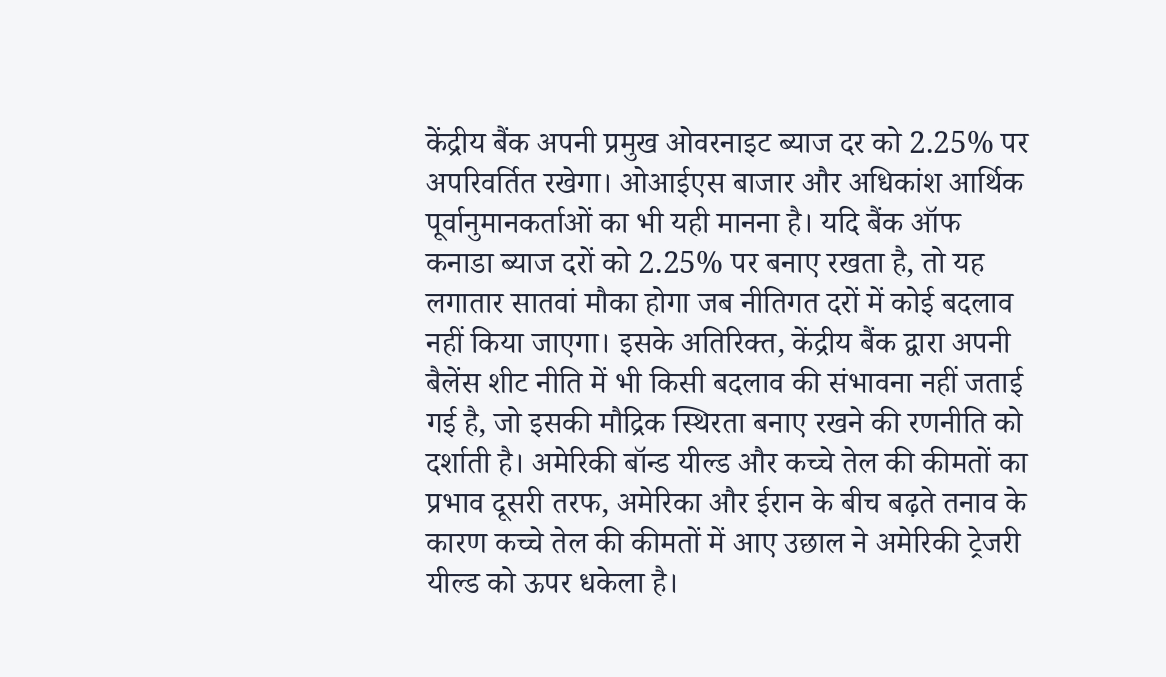केंद्रीय बैंक अपनी प्रमुख ओवरनाइट ब्याज दर को 2.25% पर अपरिवर्तित रखेगा। ओआईएस बाजार और अधिकांश आर्थिक पूर्वानुमानकर्ताओं का भी यही मानना है। यदि बैंक ऑफ कनाडा ब्याज दरों को 2.25% पर बनाए रखता है, तो यह लगातार सातवां मौका होगा जब नीतिगत दरों में कोई बदलाव नहीं किया जाएगा। इसके अतिरिक्त, केंद्रीय बैंक द्वारा अपनी बैलेंस शीट नीति में भी किसी बदलाव की संभावना नहीं जताई गई है, जो इसकी मौद्रिक स्थिरता बनाए रखने की रणनीति को दर्शाती है। अमेरिकी बॉन्ड यील्ड और कच्चे तेल की कीमतों का प्रभाव दूसरी तरफ, अमेरिका और ईरान के बीच बढ़ते तनाव के कारण कच्चे तेल की कीमतों में आए उछाल ने अमेरिकी ट्रेजरी यील्ड को ऊपर धकेला है।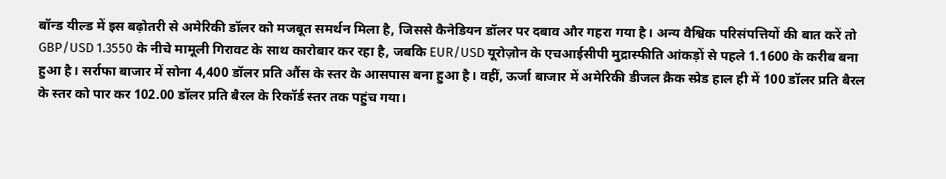बॉन्ड यील्ड में इस बढ़ोतरी से अमेरिकी डॉलर को मजबूत समर्थन मिला है, जिससे कैनेडियन डॉलर पर दबाव और गहरा गया है। अन्य वैश्विक परिसंपत्तियों की बात करें तो GBP/USD 1.3550 के नीचे मामूली गिरावट के साथ कारोबार कर रहा है, जबकि EUR/USD यूरोज़ोन के एचआईसीपी मुद्रास्फीति आंकड़ों से पहले 1.1600 के करीब बना हुआ है। सर्राफा बाजार में सोना 4,400 डॉलर प्रति औंस के स्तर के आसपास बना हुआ है। वहीं, ऊर्जा बाजार में अमेरिकी डीजल क्रैक स्प्रेड हाल ही में 100 डॉलर प्रति बैरल के स्तर को पार कर 102.00 डॉलर प्रति बैरल के रिकॉर्ड स्तर तक पहुंच गया।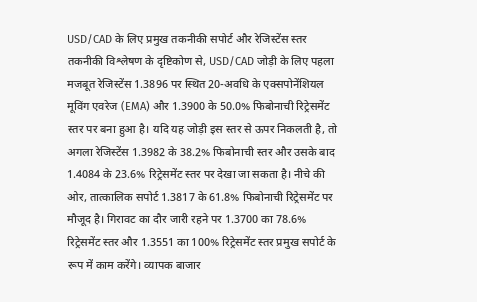USD/CAD के लिए प्रमुख तकनीकी सपोर्ट और रेजिस्टेंस स्तर तकनीकी विश्लेषण के दृष्टिकोण से, USD/CAD जोड़ी के लिए पहला मजबूत रेजिस्टेंस 1.3896 पर स्थित 20-अवधि के एक्सपोनेंशियल मूविंग एवरेज (EMA) और 1.3900 के 50.0% फिबोनाची रिट्रेसमेंट स्तर पर बना हुआ है। यदि यह जोड़ी इस स्तर से ऊपर निकलती है, तो अगला रेजिस्टेंस 1.3982 के 38.2% फिबोनाची स्तर और उसके बाद 1.4084 के 23.6% रिट्रेसमेंट स्तर पर देखा जा सकता है। नीचे की ओर, तात्कालिक सपोर्ट 1.3817 के 61.8% फिबोनाची रिट्रेसमेंट पर मौजूद है। गिरावट का दौर जारी रहने पर 1.3700 का 78.6% रिट्रेसमेंट स्तर और 1.3551 का 100% रिट्रेसमेंट स्तर प्रमुख सपोर्ट के रूप में काम करेंगे। व्यापक बाजार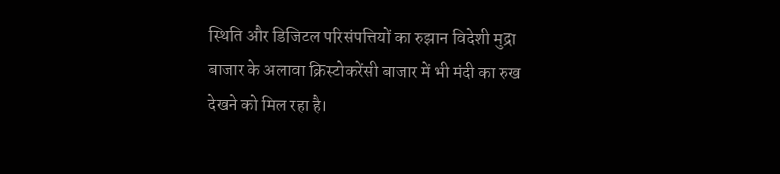स्थिति और डिजिटल परिसंपत्तियों का रुझान विदेशी मुद्रा बाजार के अलावा क्रिस्टोकरेंसी बाजार में भी मंदी का रुख देखने को मिल रहा है।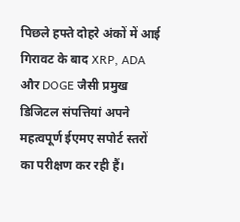पिछले हफ्ते दोहरे अंकों में आई गिरावट के बाद XRP, ADA और DOGE जैसी प्रमुख डिजिटल संपत्तियां अपने महत्वपूर्ण ईएमए सपोर्ट स्तरों का परीक्षण कर रही हैं।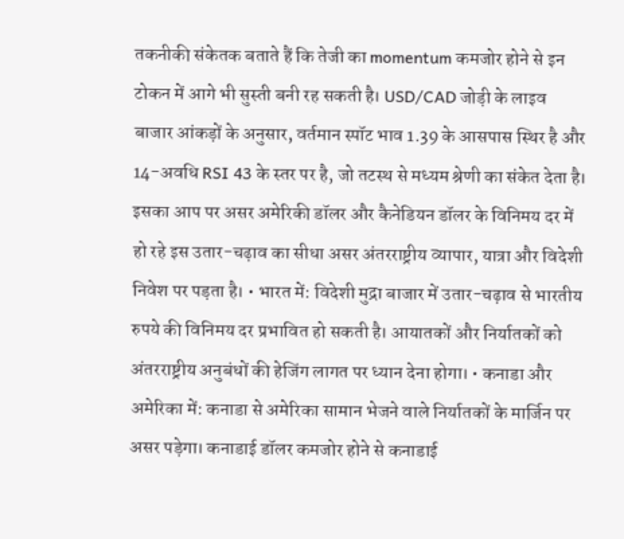तकनीकी संकेतक बताते हैं कि तेजी का momentum कमजोर होने से इन टोकन में आगे भी सुस्ती बनी रह सकती है। USD/CAD जोड़ी के लाइव बाजार आंकड़ों के अनुसार, वर्तमान स्पॉट भाव 1.39 के आसपास स्थिर है और 14-अवधि RSI 43 के स्तर पर है, जो तटस्थ से मध्यम श्रेणी का संकेत देता है। इसका आप पर असर अमेरिकी डॉलर और कैनेडियन डॉलर के विनिमय दर में हो रहे इस उतार-चढ़ाव का सीधा असर अंतरराष्ट्रीय व्यापार, यात्रा और विदेशी निवेश पर पड़ता है। • भारत में: विदेशी मुद्रा बाजार में उतार-चढ़ाव से भारतीय रुपये की विनिमय दर प्रभावित हो सकती है। आयातकों और निर्यातकों को अंतरराष्ट्रीय अनुबंधों की हेजिंग लागत पर ध्यान देना होगा। • कनाडा और अमेरिका में: कनाडा से अमेरिका सामान भेजने वाले निर्यातकों के मार्जिन पर असर पड़ेगा। कनाडाई डॉलर कमजोर होने से कनाडाई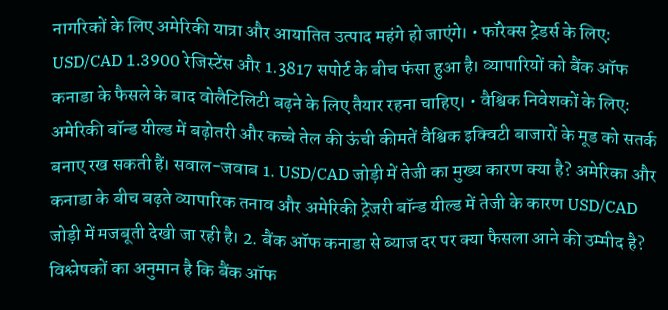नागरिकों के लिए अमेरिकी यात्रा और आयातित उत्पाद महंगे हो जाएंगे। • फॉरेक्स ट्रेडर्स के लिए: USD/CAD 1.3900 रेजिस्टेंस और 1.3817 सपोर्ट के बीच फंसा हुआ है। व्यापारियों को बैंक ऑफ कनाडा के फैसले के बाद वोलैटिलिटी बढ़ने के लिए तैयार रहना चाहिए। • वैश्विक निवेशकों के लिए: अमेरिकी बॉन्ड यील्ड में बढ़ोतरी और कच्चे तेल की ऊंची कीमतें वैश्विक इक्विटी बाजारों के मूड को सतर्क बनाए रख सकती हैं। सवाल-जवाब 1. USD/CAD जोड़ी में तेजी का मुख्य कारण क्या है? अमेरिका और कनाडा के बीच बढ़ते व्यापारिक तनाव और अमेरिकी ट्रेजरी बॉन्ड यील्ड में तेजी के कारण USD/CAD जोड़ी में मजबूती देखी जा रही है। 2. बैंक ऑफ कनाडा से ब्याज दर पर क्या फैसला आने की उम्मीद है? विश्लेषकों का अनुमान है कि बैंक ऑफ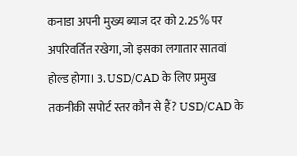कनाडा अपनी मुख्य ब्याज दर को 2.25% पर अपरिवर्तित रखेगा, जो इसका लगातार सातवां होल्ड होगा। 3. USD/CAD के लिए प्रमुख तकनीकी सपोर्ट स्तर कौन से हैं? USD/CAD के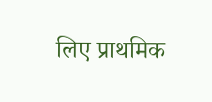लिए प्राथमिक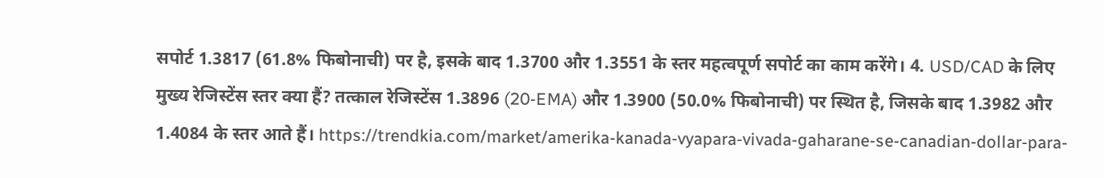सपोर्ट 1.3817 (61.8% फिबोनाची) पर है, इसके बाद 1.3700 और 1.3551 के स्तर महत्वपूर्ण सपोर्ट का काम करेंगे। 4. USD/CAD के लिए मुख्य रेजिस्टेंस स्तर क्या हैं? तत्काल रेजिस्टेंस 1.3896 (20-EMA) और 1.3900 (50.0% फिबोनाची) पर स्थित है, जिसके बाद 1.3982 और 1.4084 के स्तर आते हैं। https://trendkia.com/market/amerika-kanada-vyapara-vivada-gaharane-se-canadian-dollar-para-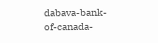dabava-bank-of-canada-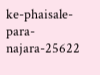ke-phaisale-para-najara-25622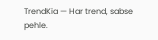TrendKia — Har trend, sabse pehle.